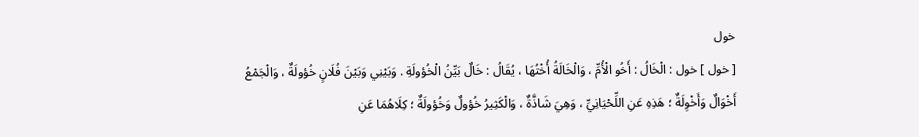خول
[ خول ] خول : الْخَالُ : أَخُو الْأُمِّ ، وَالْخَالَةُ أُخْتُهَا ، يُقَالُ : خَالٌ بَيِّنُ الْخُؤولَةِ . وَبَيْنِي وَبَيْنَ فُلَانٍ خُؤولَةٌ ، وَالْجَمْعُ أَخْوَالٌ وَأَخْوِلَةٌ ؛ هَذِهِ عَنِ اللِّحْيَانِيِّ ، وَهِيَ شَاذَّةٌ ، وَالْكَثِيرُ خُؤولٌ وَخُؤولَةٌ ؛ كِلَاهُمَا عَنِ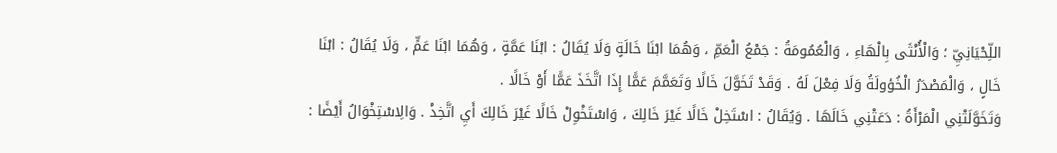اللِّحْيَانِيِّ ؛ وَالْأُنْثَى بِالْهَاءِ ، وَالْعُمُومَةُ : جَمْعُ الْعَمِّ ، وَهُمَا ابْنَا خَالَةٍ وَلَا يُقَالُ : ابْنَا عَمَّةٍ ، وَهُمَا ابْنَا عَمٍّ ، وَلَا يُقَالُ : ابْنَا خَالٍ ، وَالْمَصْدَرُ الْخُؤولَةُ وَلَا فِعْلَ لَهُ . وَقَدْ تَخَوَّلَ خَالًا وَتَعَمَّمَ عَمًّا إِذَا اتَّخَذَ عَمًّا أَوْ خَالًا .
وَتَخَوَّلَتْنِي الْمَرْأَةُ : دَعَتْنِي خَالَهَا . وَيُقَالُ : اسْتَخِلْ خَالًا غَيْرَ خَالِكَ ، وَاسْتَخْوِلْ خَالًا غَيْرَ خَالِكَ أَيِ اتَّخِذْ . وَالِاسْتِخْوَالُ أَيْضًا :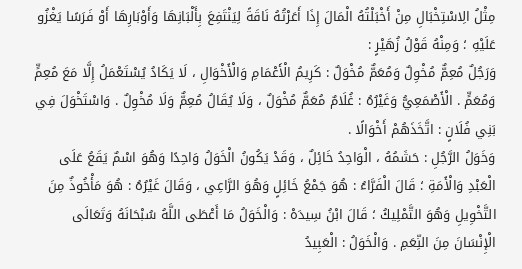مِثْلُ الِاسْتِخْبَالِ مِنْ أَخْبَلْتُهُ الْمَالَ إِذَا أَعَرْتُهُ نَاقَةً لِيَنْتَفِعَ بِأَلْبَانِهَا وَأَوْبَارِهَا أَوْ فَرَسًا يَغْزُو عَلَيْهِ ؛ وَمِنْهُ قَوْلُ زُهَيْرٍ :
وَرَجُلٌ مُعِمٌّ مُخْوِلٌ وَمُعَمٌّ مُخْوَلٌ : كَرِيمُ الْأَعْمَامِ وَالْأَخْوَالِ ، لَا يَكَادُ يُسْتَعْمَلُ إِلَّا مَعَ مُعِمٍّ وَمُعَمٍّ . الْأَصْمَعِيُّ وَغَيْرُهُ : غُلَامٌ مُعَمٌّ مُخْوَلٌ ، وَلَا يُقَالُ مُعِمٌّ وَلَا مُخْوِلٌ . وَاسْتَخْوَلَ فِي بَنِي فُلَانٍ : اتَّخَذَهُمْ أَخْوَالًا .
وَخَوَلُ الرَّجُلِ : حَشَمُهُ ، الْوَاحِدُ خَائِلٌ ، وَقَدْ يَكُونُ الْخَوَلُ وَاحِدًا وَهُوَ اسْمٌ يَقَعُ عَلَى الْعَبْدِ وَالْأَمَةِ ؛ قَالَ الْفَرَّاءُ : هُوَ جَمْعُ خَائِلٍ وَهُوَ الرَّاعِي ، وَقَالَ غَيْرُهُ : هُوَ مَأْخُوذٌ مِنَ التَّخْوِيلِ وَهُوَ التَّمْلِيكُ ؛ قَالَ ابْنُ سِيدَهْ : وَالْخَوَلُ مَا أَعْطَى اللَّهُ سُبْحَانَهُ وَتَعَالَى الْإِنْسَانَ مِنَ النِّعَمِ . وَالْخَوَلُ : الْعَبِيدُ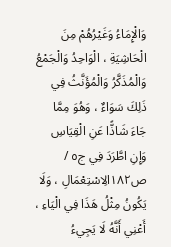وَالْإِمَاءُ وَغَيْرُهُمْ مِنَ الْحَاشِيَةِ ، الْوَاحِدُ وَالْجَمْعُ وَالْمُذَكَّرُ وَالْمُؤَنَّثُ فِي ذَلِكَ سَوَاءٌ ، وَهُوَ مِمَّا جَاءَ شَاذًّا عَنِ الْقِيَاسِ وَإِنِ اطَّرَدَ فِي ج٥ / ص١٨٢الِاسْتِعْمَالِ ، وَلَا يَكُونُ مِثْلُ هَذَا فِي الْيَاءِ ، أَعْنِي أَنَّهُ لَا يَجِيءُ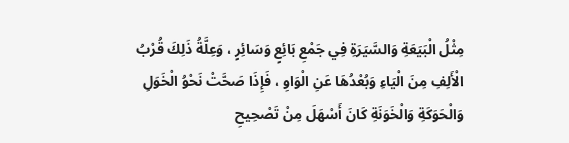مِثْلُ الْبَيَعَةِ وَالسَّيَرَةِ فِي جَمْعِ بَائِعٍ وَسَائِرٍ ، وَعِلَّةُ ذَلِكَ قُرْبُ الْأَلِفِ مِنَ الْيَاءِ وَبُعْدُهَا عَنِ الْوَاوِ ، فَإِذَا صَحَّتْ نَحْوُ الْخَوَلِ وَالْحَوَكَةِ وَالْخَوَنَةِ كَانَ أَسْهَلَ مِنْ تَصْحِيحِ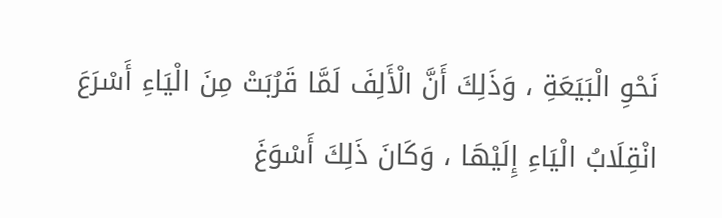نَحْوِ الْبَيَعَةِ ، وَذَلِكَ أَنَّ الْأَلِفَ لَمَّا قَرُبَتْ مِنَ الْيَاءِ أَسْرَعَ انْقِلَابُ الْيَاءِ إِلَيْهَا ، وَكَانَ ذَلِكَ أَسْوَغَ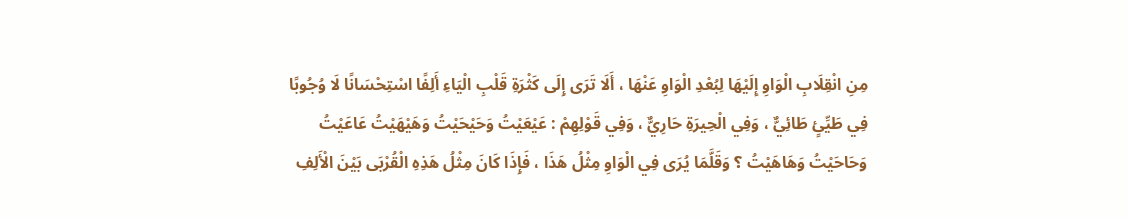مِنِ انْقِلَابِ الْوَاوِ إِلَيْهَا لِبُعْدِ الْوَاوِ عَنْهَا ، أَلَا تَرَى إِلَى كَثْرَةِ قَلْبِ الْيَاءِ أَلِفًا اسْتِحْسَانًا لَا وُجُوبًا فِي طَيِّئٍ طَائِيٌّ ، وَفِي الْحِيرَةِ حَارِيٌّ ، وَفِي قَوْلِهِمْ : عَيْعَيْتُ وَحَيْحَيْتُ وَهَيْهَيْتُ عَاعَيْتُ وَحَاحَيْتُ وَهَاهَيْتُ ؟ وَقَلَّمَا يُرَى فِي الْوَاوِ مِثْلُ هَذَا ، فَإِذَا كَانَ مِثْلُ هَذِهِ الْقُرْبَى بَيْنَ الْأَلِفِ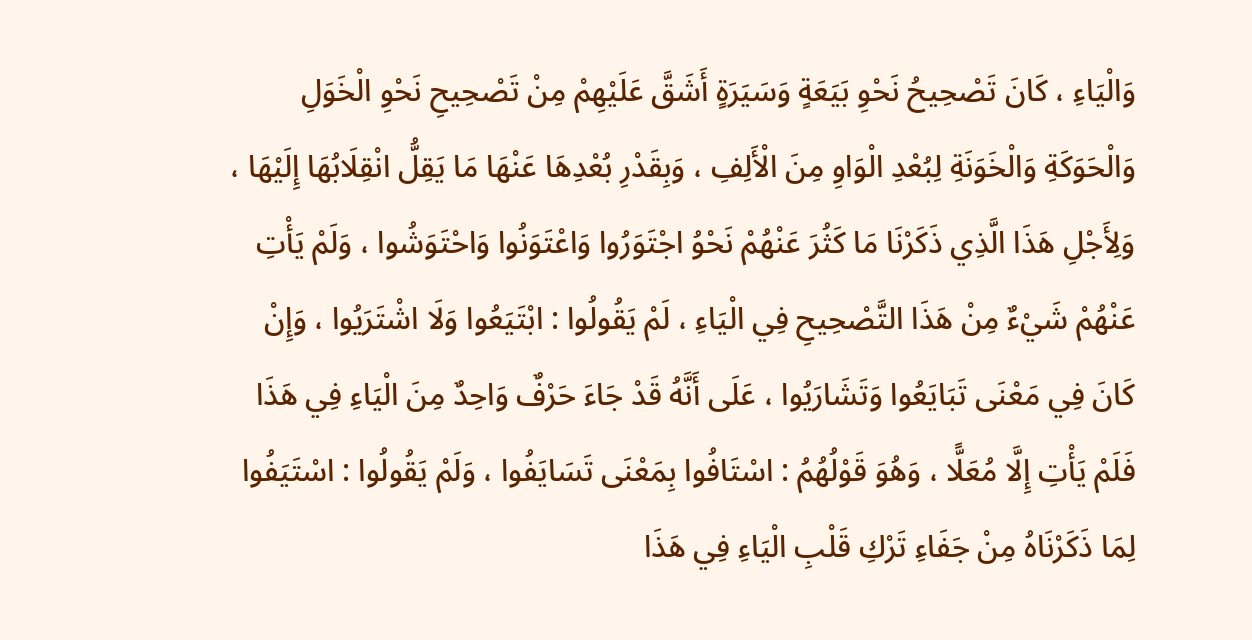وَالْيَاءِ ، كَانَ تَصْحِيحُ نَحْوِ بَيَعَةٍ وَسَيَرَةٍ أَشَقَّ عَلَيْهِمْ مِنْ تَصْحِيحِ نَحْوِ الْخَوَلِ وَالْحَوَكَةِ وَالْخَوَنَةِ لِبُعْدِ الْوَاوِ مِنَ الْأَلِفِ ، وَبِقَدْرِ بُعْدِهَا عَنْهَا مَا يَقِلُّ انْقِلَابُهَا إِلَيْهَا ، وَلِأَجْلِ هَذَا الَّذِي ذَكَرْنَا مَا كَثُرَ عَنْهُمْ نَحْوُ اجْتَوَرُوا وَاعْتَوَنُوا وَاحْتَوَشُوا ، وَلَمْ يَأْتِ عَنْهُمْ شَيْءٌ مِنْ هَذَا التَّصْحِيحِ فِي الْيَاءِ ، لَمْ يَقُولُوا : ابْتَيَعُوا وَلَا اشْتَرَيُوا ، وَإِنْ كَانَ فِي مَعْنَى تَبَايَعُوا وَتَشَارَيُوا ، عَلَى أَنَّهُ قَدْ جَاءَ حَرْفٌ وَاحِدٌ مِنَ الْيَاءِ فِي هَذَا فَلَمْ يَأْتِ إِلَّا مُعَلًّا ، وَهُوَ قَوْلُهُمُ : اسْتَافُوا بِمَعْنَى تَسَايَفُوا ، وَلَمْ يَقُولُوا : اسْتَيَفُوا لِمَا ذَكَرْنَاهُ مِنْ جَفَاءِ تَرْكِ قَلْبِ الْيَاءِ فِي هَذَا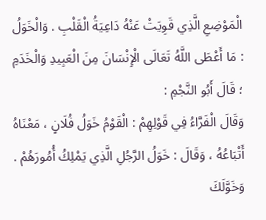الْمَوْضِعِ الَّذِي قَوِيَتْ عَنْهُ دَاعِيَةُ الْقَلْبِ . وَالْخَوَلُ : مَا أَعْطَى اللَّهُ تَعَالَى الْإِنْسَانَ مِنَ الْعَبِيدِ وَالْخَدَمِ ؛ قَالَ أَبُو النَّجْمِ :
وَقَالَ الْفَرَّاءُ فِي قَوْلِهِمْ : الْقَوْمُ خَوَلُ فُلَانٍ ، مَعْنَاهُ أَتْبَاعُهُ ، وَقَالَ : خَوَلُ الرَّجُلِ الَّذِي يَمْلِكُ أُمُورَهُمْ . وَخَوَّلَكَ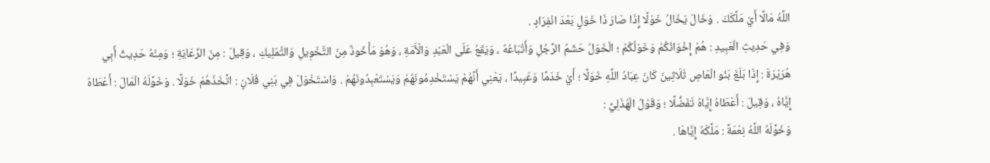اللَّهُ مَالًا أَيْ مَلَّكَكَ . وَخَالَ يَخَالُ خَوْلًا إِذَا صَارَ ذَا خَوَلٍ بَعْدَ انْفِرَادٍ .
وَفِي حَدِيثِ الْعَبِيدِ : هُمْ إِخْوَانُكُمْ وَخَوَلُكُمْ ؛ الْخَوَلُ حَشَمُ الرَّجُلِ وَأَتْبَاعُهُ ، وَيَقَعُ عَلَى الْعَبْدِ وَالْأَمَةِ ، وَهُوَ مَأْخُوذٌ مِنَ التَّخْوِيلِ وَالتَّمْلِيكِ ، وَقِيلَ : مِنَ الرِّعَايَةِ ؛ وَمِنْهُ حَدِيثُ أَبِي هُرَيْرَةَ : إِذَا بَلَغَ بَنُو الْعَاصِ ثَلَاثِينَ كَانَ عِبَادُ اللَّهِ خَوَلًا ؛ أَيْ خَدَمًا وَعَبِيدًا ، يَعْنِي أَنَّهُمْ يَسْتَخْدِمُونَهُمْ وَيَسْتَعْبِدُونَهُمْ . وَاسْتَخْوَلَ فِي بَنِي فُلَانٍ : اتَّخَذَهُمْ خَوَلًا . وَخَوَّلَهُ الْمَالَ : أَعْطَاهُ إِيَّاهُ ، وَقِيلَ : أَعْطَاهُ إِيَّاهُ تَفَضُّلًا ؛ وَقَوْلُ الْهُذَلِيِّ :
وَخَوَّلَهُ اللَّهُ نِعْمَةً : مَلَّكَهُ إِيَّاهَا .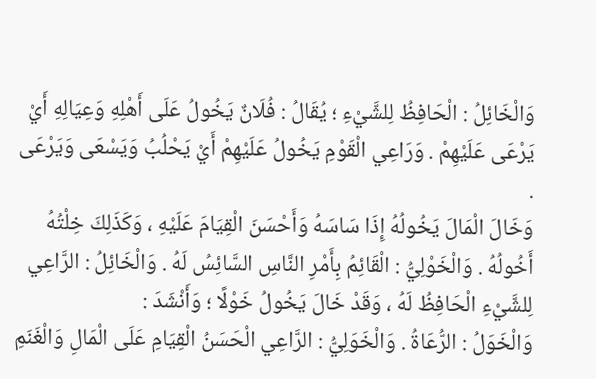وَالْخَائِلُ : الْحَافِظُ لِلشَّيْءِ ؛ يُقَالُ : فُلَانٌ يَخُولُ عَلَى أَهْلِهِ وَعِيَالِهِ أَيْ يَرْعَى عَلَيْهِمْ . وَرَاعِي الْقَوْمِ يَخُولُ عَلَيْهِمْ أَيْ يَحْلُبُ وَيَسْعَى وَيَرْعَى .
وَخَالَ الْمَالَ يَخُولُهُ إِذَا سَاسَهُ وَأَحْسَنَ الْقِيَامَ عَلَيْهِ ، وَكَذَلِكَ خِلْتُهُ أَخُولُهُ . وَالْخَوْلِيُّ : الْقَائِمُ بِأَمْرِ النَّاسِ السَّائِسُ لَهُ . وَالْخَائِلُ : الرَّاعِي لِلشَّيْءِ الْحَافِظُ لَهُ ، وَقَدْ خَالَ يَخُولُ خَوْلًا ؛ وَأَنْشَدَ :
وَالْخَوَلُ : الرُّعَاةُ . وَالْخَوَلِيُّ : الرَّاعِي الْحَسَنُ الْقِيَامِ عَلَى الْمَالِ وَالْغَنَمِ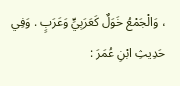، وَالْجَمْعُ خَوَلٌ كَعَرَبِيٍّ وَعَرَبٍ . وَفِي حَدِيثِ ابْنِ عُمَرَ :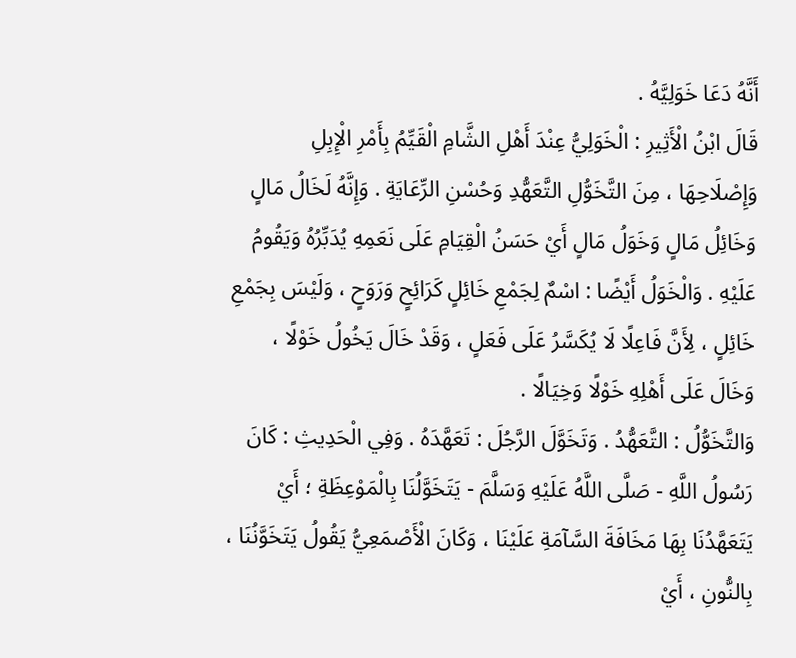أَنَّهُ دَعَا خَوَلِيَّهُ .
قَالَ ابْنُ الْأَثِيرِ : الْخَوَلِيُّ عِنْدَ أَهْلِ الشَّامِ الْقَيِّمُ بِأَمْرِ الْإِبِلِ وَإِصْلَاحِهَا ، مِنَ التَّخَوُّلِ التَّعَهُّدِ وَحُسْنِ الرِّعَايَةِ . وَإِنَّهُ لَخَالُ مَالٍ وَخَائِلُ مَالٍ وَخَوَلُ مَالٍ أَيْ حَسَنُ الْقِيَامِ عَلَى نَعَمِهِ يُدَبِّرُهُ وَيَقُومُ عَلَيْهِ . وَالْخَوَلُ أَيْضًا : اسْمٌ لِجَمْعِ خَائِلٍ كَرَائِحٍ وَرَوَحٍ ، وَلَيْسَ بِجَمْعِ خَائِلٍ ، لِأَنَّ فَاعِلًا لَا يُكَسَّرُ عَلَى فَعَلٍ ، وَقَدْ خَالَ يَخُولُ خَوْلًا ، وَخَالَ عَلَى أَهْلِهِ خَوْلًا وَخِيَالًا .
وَالتَّخَوُّلُ : التَّعَهُّدُ . وَتَخَوَّلَ الرَّجُلَ : تَعَهَّدَهُ . وَفِي الْحَدِيثِ : كَانَ رَسُولُ اللَّهِ - صَلَّى اللَّهُ عَلَيْهِ وَسَلَّمَ - يَتَخَوَّلُنَا بِالْمَوْعِظَةِ ؛ أَيْ يَتَعَهَّدُنَا بِهَا مَخَافَةَ السَّآمَةِ عَلَيْنَا ، وَكَانَ الْأَصْمَعِيُّ يَقُولُ يَتَخَوَّنُنَا ، بِالنُّونِ ، أَيْ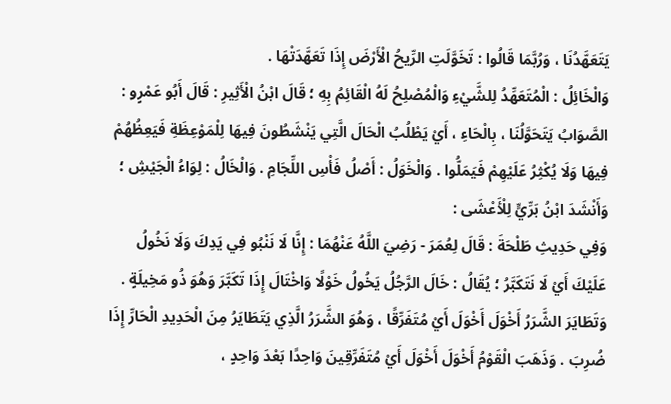يَتَعَهَّدُنَا ، وَرُبَّمَا قَالُوا : تَخَوَّلَتِ الرِّيحُ الْأَرْضَ إِذَا تَعَهَّدَتْهَا .
وَالْخَائِلُ : الْمُتَعَهِّدُ لِلشَّيْءِ وَالْمُصْلِحُ لَهُ الْقَائِمُ بِهِ ؛ قَالَ ابْنُ الْأَثِيرِ : قَالَ أَبُو عَمْرٍو : الصَّوَابُ يَتَحَوَّلُنَا ، بِالْحَاءِ ، أَيْ يَطْلُبُ الْحَالَ الَّتِي يَنْشَطُونَ فِيهَا لِلْمَوْعِظَةِ فَيَعِظُهُمْ فِيهَا وَلَا يُكْثِرُ عَلَيْهِمْ فَيَمَلُّوا . وَالْخَوَلُ : أَصْلُ فَأْسِ اللِّجَامِ . وَالْخَالُ : لِوَاءُ الْجَيْشِ ؛ وَأَنْشَدَ ابْنُ بَرِّيٍّ لِلْأَعْشَى :
وَفِي حَدِيثِ طَلْحَةَ : قَالَ لِعُمَرَ - رَضِيَ اللَّهُ عَنْهُمَا : إِنَّا لَا نَنْبُو فِي يَدِكَ وَلَا نَخُولُ عَلَيْكَ أَيْ لَا نَتَكَبَّرُ ؛ يُقَالُ : خَالَ الرَّجُلُ يَخُولُ خَوْلًا وَاخْتَالَ إِذَا تَكَبَّرَ وَهُوَ ذُو مَخِيلَةٍ . وَتَطَايَرَ الشَّرَرُ أَخْوَلَ أَخْوَلَ أَيْ مُتَفَرِّقًا ، وَهُوَ الشَّرَرُ الَّذِي يَتَطَايَرُ مِنَ الْحَدِيدِ الْحَارِّ إِذَا ضُرِبَ . وَذَهَبَ الْقَوْمُ أَخْوَلَ أَخْوَلَ أَيْ مُتَفَرِّقِينَ وَاحِدًا بَعْدَ وَاحِدٍ ،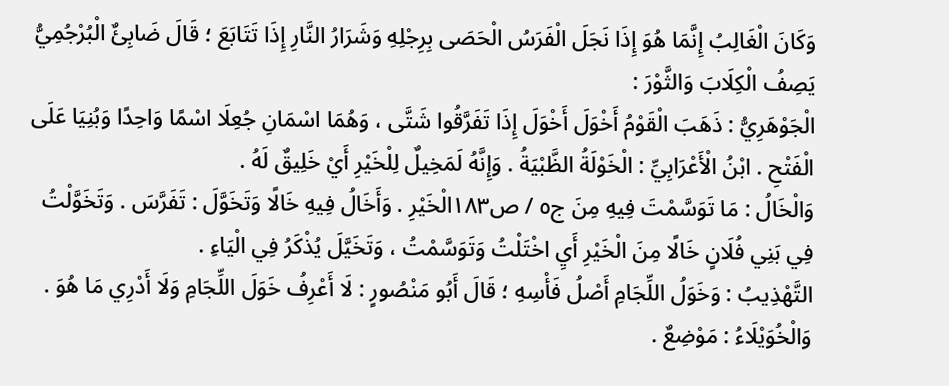وَكَانَ الْغَالِبُ إِنَّمَا هُوَ إِذَا نَجَلَ الْفَرَسُ الْحَصَى بِرِجْلِهِ وَشَرَارُ النَّارِ إِذَا تَتَابَعَ ؛ قَالَ ضَابِئٌ الْبُرْجُمِيُّ يَصِفُ الْكِلَابَ وَالثَّوْرَ :
الْجَوْهَرِيُّ : ذَهَبَ الْقَوْمُ أَخْوَلَ أَخْوَلَ إِذَا تَفَرَّقُوا شَتَّى ، وَهُمَا اسْمَانِ جُعِلَا اسْمًا وَاحِدًا وَبُنِيَا عَلَى الْفَتْحِ . ابْنُ الْأَعْرَابِيِّ : الْخَوْلَةُ الظَّبْيَةُ . وَإِنَّهُ لَمَخِيلٌ لِلْخَيْرِ أَيْ خَلِيقٌ لَهُ .
وَالْخَالُ : مَا تَوَسَّمْتَ فِيهِ مِنَ ج٥ / ص١٨٣الْخَيْرِ . وَأَخَالُ فِيهِ خَالًا وَتَخَوَّلَ : تَفَرَّسَ . وَتَخَوَّلْتُ فِي بَنِي فُلَانٍ خَالًا مِنَ الْخَيْرِ أَيِ اخْتَلْتُ وَتَوَسَّمْتُ ، وَتَخَيَّلَ يُذْكَرُ فِي الْيَاءِ .
التَّهْذِيبُ : وَخَوَلُ اللِّجَامِ أَصْلُ فَأْسِهِ ؛ قَالَ أَبُو مَنْصُورٍ : لَا أَعْرِفُ خَوَلَ اللِّجَامِ وَلَا أَدْرِي مَا هُوَ . وَالْخُوَيْلَاءُ : مَوْضِعٌ .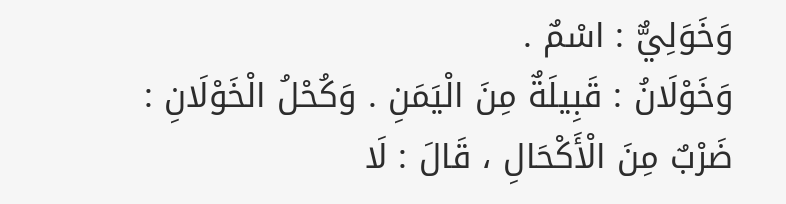وَخَوَلِيٌّ : اسْمٌ .
وَخَوْلَانُ : قَبِيلَةٌ مِنَ الْيَمَنِ . وَكُحْلُ الْخَوْلَانِ : ضَرْبٌ مِنَ الْأَكْحَالِ ، قَالَ : لَا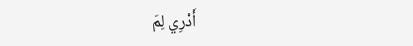أَدْرِي لِمَ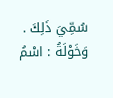سُمِّيَ ذَلِكَ . وَخَوْلَةُ : اسْمُ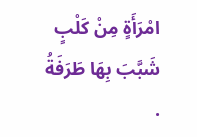امْرَأَةٍ مِنْ كَلْبٍ شَبَّبَ بِهَا طَرَفَةُ .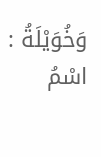وَخُوَيْلَةُ : اسْمُ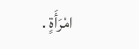امْرَأَةٍ .